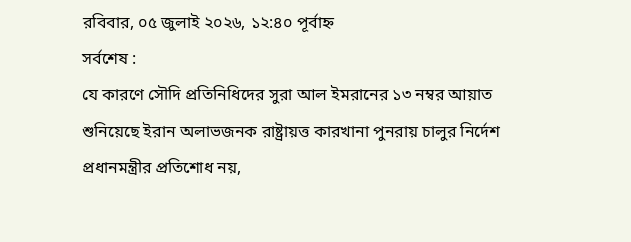রবিবার, ০৫ জুলাই ২০২৬, ১২:৪০ পূর্বাহ্ন
সর্বশেষ :
যে কারণে সৌদি প্রতিনিধিদের সুরা আল ইমরানের ১৩ নম্বর আয়াত শুনিয়েছে ইরান অলাভজনক রাষ্ট্রায়ত্ত কারখানা পুনরায় চালুর নির্দেশ প্রধানমন্ত্রীর প্রতিশোধ নয়,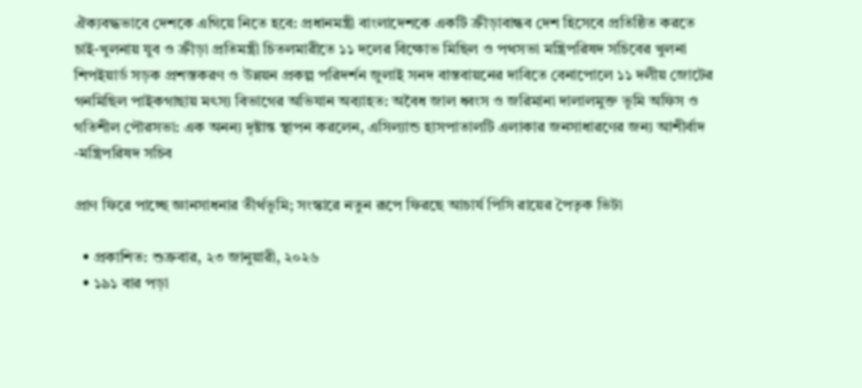ঐক্যবদ্ধভাবে দেশকে এগিয়ে নিতে হবে: প্রধানমন্ত্রী বাংলাদেশকে একটি ক্রীড়াবান্ধব দেশ হিসেবে প্রতিষ্ঠিত করতে চাই-খুলনায় যুব ও ক্রীড়া প্রতিমন্ত্রী চিতলমারীতে ১১ দলের বিক্ষোভ মিছিল ও পথসভা মন্ত্রিপরিষদ সচিবের খুলনা শিপইয়ার্ড সড়ক প্রশস্তকরণ ও উন্নয়ন প্রকল্প পরিদর্শন জুলাই সনদ বাস্তবায়নের দাবিতে বেনাপোলে ১১ দলীয় জোটের গনমিছিল পাইকগাছায় মৎস্য বিভাগের অভিযান অব্যাহত: অবৈধ জাল ধ্বংস ও জরিমানা দালালমুক্ত ভূমি অফিস ও গতিশীল পৌরসভা: এক অনন্য দৃষ্টান্ত স্থাপন করলেন, এসিল্যান্ড হাসপাতালটি এলাকার জনসাধারণের জন্য আশীর্বাদ -মন্ত্রিপরিষদ সচিব

প্রাণ ফিরে পাচ্ছে জ্ঞানসাধনার তীর্থভূমি; সংস্কারে নতুন রূপে ফিরছে আচার্য পিসি রায়ের পৈতৃক ভিটা

  • প্রকাশিত: শুক্রবার, ২৩ জানুয়ারী, ২০২৬
  • ১৯১ বার পড়া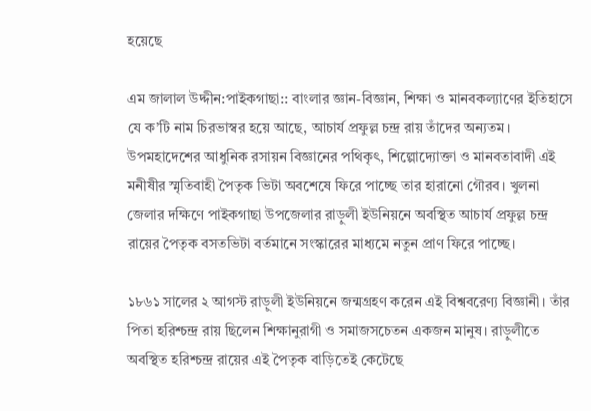হয়েছে

এম জালাল উদ্দীন:পাইকগাছা:: বাংলার জ্ঞান-বিজ্ঞান, শিক্ষা ও মানবকল্যাণের ইতিহাসে যে ক’টি নাম চিরভাস্বর হয়ে আছে, আচার্য প্রফুল্ল চন্দ্র রায় তাঁদের অন্যতম। উপমহাদেশের আধুনিক রসায়ন বিজ্ঞানের পথিকৃৎ, শিল্পোদ্যোক্তা ও মানবতাবাদী এই মনীষীর স্মৃতিবাহী পৈতৃক ভিটা অবশেষে ফিরে পাচ্ছে তার হারানো গৌরব। খুলনা জেলার দক্ষিণে পাইকগাছা উপজেলার রাড়ুলী ইউনিয়নে অবস্থিত আচার্য প্রফুল্ল চন্দ্র রায়ের পৈতৃক বসতভিটা বর্তমানে সংস্কারের মাধ্যমে নতুন প্রাণ ফিরে পাচ্ছে।

১৮৬১ সালের ২ আগস্ট রাড়ুলী ইউনিয়নে জন্মগ্রহণ করেন এই বিশ্ববরেণ্য বিজ্ঞানী। তাঁর পিতা হরিশ্চন্দ্র রায় ছিলেন শিক্ষানুরাগী ও সমাজসচেতন একজন মানুষ। রাড়ুলীতে অবস্থিত হরিশ্চন্দ্র রায়ের এই পৈতৃক বাড়িতেই কেটেছে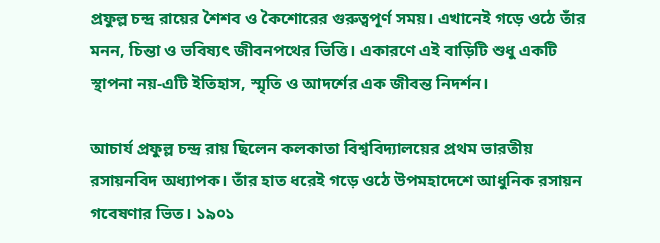প্রফুল্ল চন্দ্র রায়ের শৈশব ও কৈশোরের গুরুত্বপূর্ণ সময়। এখানেই গড়ে ওঠে তাঁর মনন, চিন্তা ও ভবিষ্যৎ জীবনপথের ভিত্তি। একারণে এই বাড়িটি শুধু একটি স্থাপনা নয়-এটি ইতিহাস, স্মৃতি ও আদর্শের এক জীবন্ত নিদর্শন।

আচার্য প্রফুল্ল চন্দ্র রায় ছিলেন কলকাতা বিশ্ববিদ্যালয়ের প্রথম ভারতীয় রসায়নবিদ অধ্যাপক। তাঁর হাত ধরেই গড়ে ওঠে উপমহাদেশে আধুনিক রসায়ন গবেষণার ভিত। ১৯০১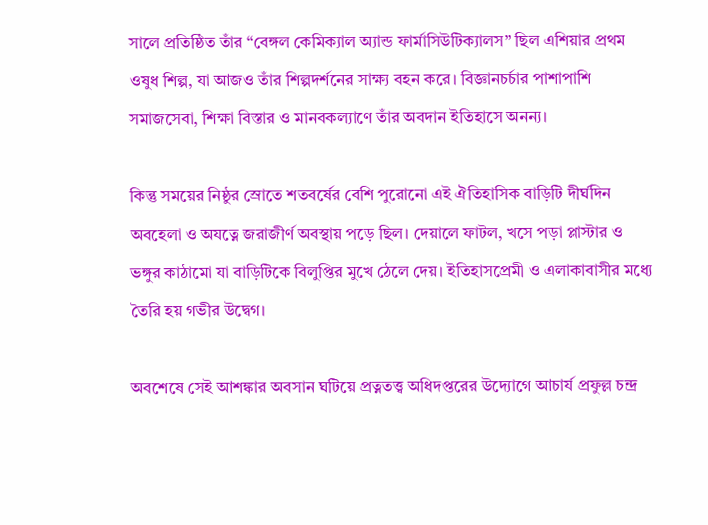সালে প্রতিষ্ঠিত তাঁর “বেঙ্গল কেমিক্যাল অ্যান্ড ফার্মাসিউটিক্যালস” ছিল এশিয়ার প্রথম ওষুধ শিল্প, যা আজও তাঁর শিল্পদর্শনের সাক্ষ্য বহন করে। বিজ্ঞানচর্চার পাশাপাশি সমাজসেবা, শিক্ষা বিস্তার ও মানবকল্যাণে তাঁর অবদান ইতিহাসে অনন্য।

কিন্তু সময়ের নিষ্ঠুর স্রোতে শতবর্ষের বেশি পুরোনো এই ঐতিহাসিক বাড়িটি দীর্ঘদিন অবহেলা ও অযত্নে জরাজীর্ণ অবস্থায় পড়ে ছিল। দেয়ালে ফাটল, খসে পড়া প্লাস্টার ও ভঙ্গুর কাঠামো যা বাড়িটিকে বিলুপ্তির মুখে ঠেলে দেয়। ইতিহাসপ্রেমী ও এলাকাবাসীর মধ্যে তৈরি হয় গভীর উদ্বেগ।

অবশেষে সেই আশঙ্কার অবসান ঘটিয়ে প্রত্নতত্ত্ব অধিদপ্তরের উদ্যোগে আচার্য প্রফুল্ল চন্দ্র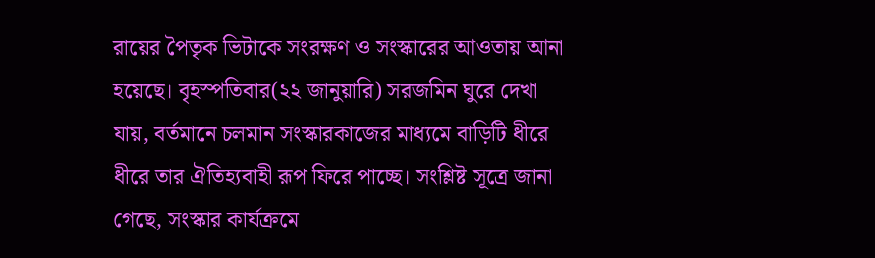রায়ের পৈতৃক ভিটাকে সংরক্ষণ ও সংস্কারের আওতায় আনা হয়েছে। বৃহস্পতিবার(২২ জানুয়ারি) সরজমিন ঘুরে দেখা যায়, বর্তমানে চলমান সংস্কারকাজের মাধ্যমে বাড়িটি ধীরে ধীরে তার ঐতিহ্যবাহী রূপ ফিরে পাচ্ছে। সংশ্লিষ্ট সূত্রে জানা গেছে, সংস্কার কার্যক্রমে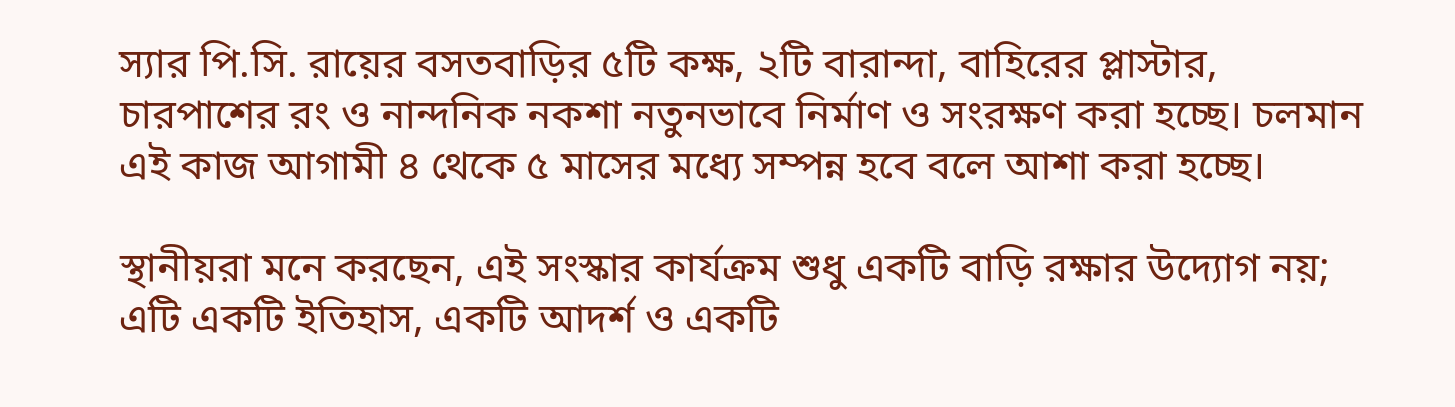স্যার পি.সি. রায়ের বসতবাড়ির ৫টি কক্ষ, ২টি বারান্দা, বাহিরের প্লাস্টার, চারপাশের রং ও নান্দনিক নকশা নতুনভাবে নির্মাণ ও সংরক্ষণ করা হচ্ছে। চলমান এই কাজ আগামী ৪ থেকে ৫ মাসের মধ্যে সম্পন্ন হবে বলে আশা করা হচ্ছে।

স্থানীয়রা মনে করছেন, এই সংস্কার কার্যক্রম শুধু একটি বাড়ি রক্ষার উদ্যোগ নয়; এটি একটি ইতিহাস, একটি আদর্শ ও একটি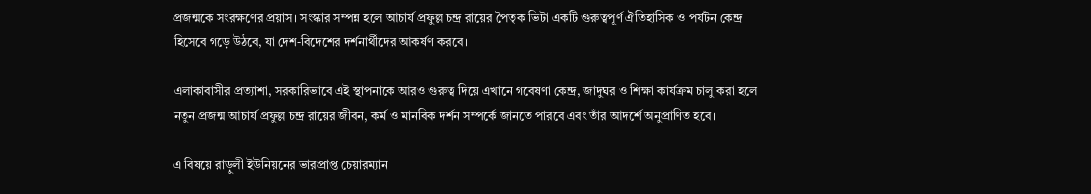প্রজন্মকে সংরক্ষণের প্রয়াস। সংস্কার সম্পন্ন হলে আচার্য প্রফুল্ল চন্দ্র রায়ের পৈতৃক ভিটা একটি গুরুত্বপূর্ণ ঐতিহাসিক ও পর্যটন কেন্দ্র হিসেবে গড়ে উঠবে, যা দেশ-বিদেশের দর্শনার্থীদের আকর্ষণ করবে।

এলাকাবাসীর প্রত্যাশা, সরকারিভাবে এই স্থাপনাকে আরও গুরুত্ব দিয়ে এখানে গবেষণা কেন্দ্র, জাদুঘর ও শিক্ষা কার্যক্রম চালু করা হলে নতুন প্রজন্ম আচার্য প্রফুল্ল চন্দ্র রায়ের জীবন, কর্ম ও মানবিক দর্শন সম্পর্কে জানতে পারবে এবং তাঁর আদর্শে অনুপ্রাণিত হবে।

এ বিষয়ে রাড়ুলী ইউনিয়নের ভারপ্রাপ্ত চেয়ারম্যান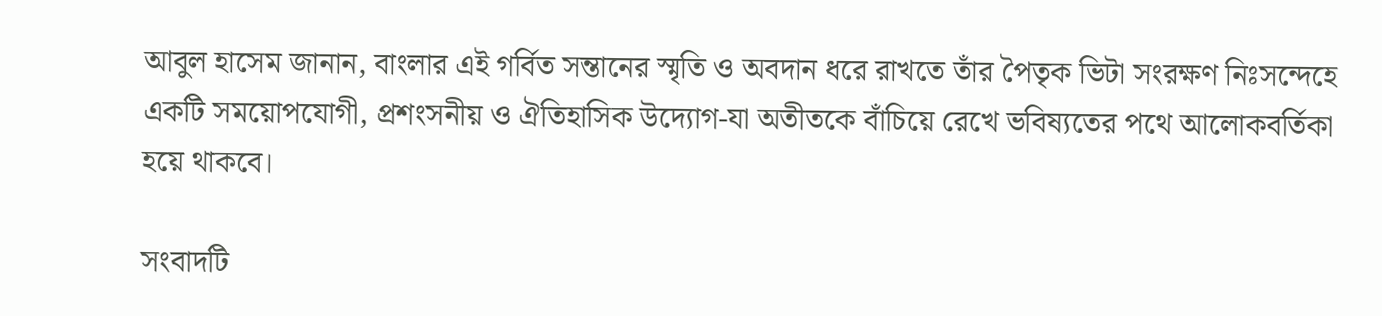আবুল হাসেম জানান, বাংলার এই গর্বিত সন্তানের স্মৃতি ও অবদান ধরে রাখতে তাঁর পৈতৃক ভিটা সংরক্ষণ নিঃসন্দেহে একটি সময়োপযোগী, প্রশংসনীয় ও ঐতিহাসিক উদ্যোগ-যা অতীতকে বাঁচিয়ে রেখে ভবিষ্যতের পথে আলোকবর্তিকা হয়ে থাকবে।

সংবাদটি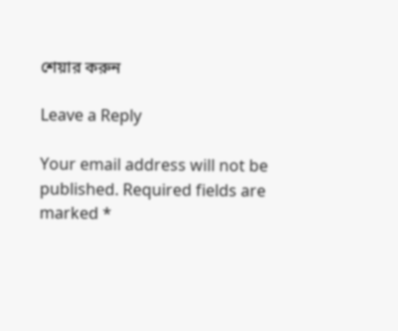শেয়ার করুন

Leave a Reply

Your email address will not be published. Required fields are marked *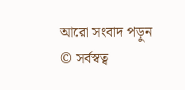আরো সংবাদ পড়ুন
© সর্বস্বত্ব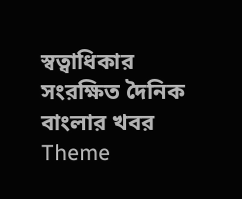স্বত্বাধিকার সংরক্ষিত দৈনিক বাংলার খবর
Theme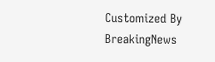Customized By BreakingNews